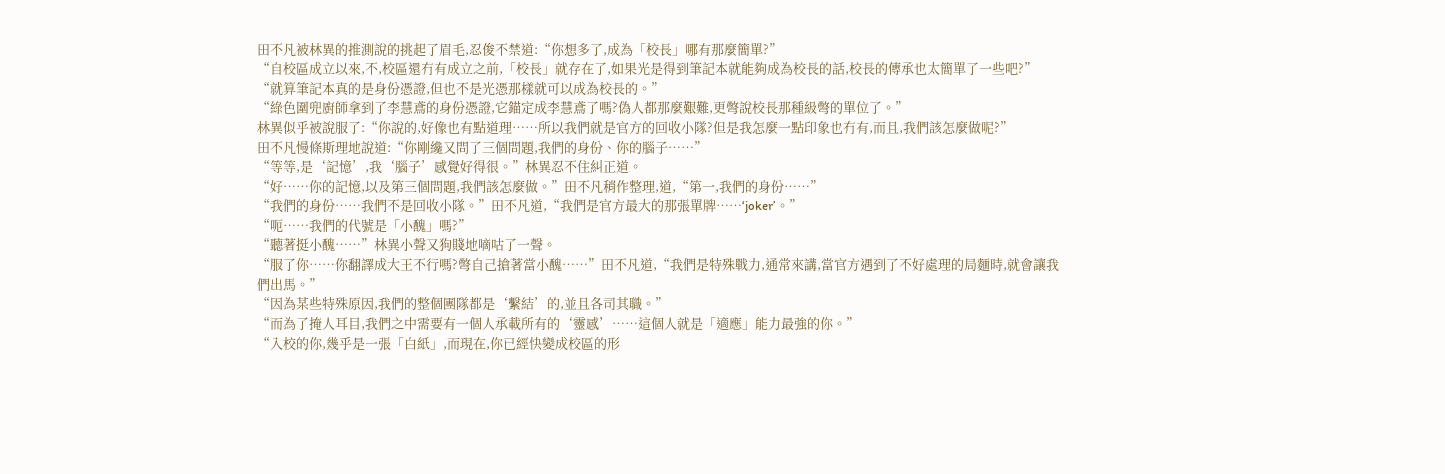田不凡被林異的推測說的挑起了眉毛,忍俊不禁道:“你想多了,成為「校長」哪有那麼簡單?”
“自校區成立以來,不,校區還冇有成立之前,「校長」就存在了,如果光是得到筆記本就能夠成為校長的話,校長的傳承也太簡單了一些吧?”
“就算筆記本真的是身份憑證,但也不是光憑那樣就可以成為校長的。”
“綠色圍兜廚師拿到了李慧鳶的身份憑證,它錨定成李慧鳶了嗎?偽人都那麼艱難,更彆說校長那種級彆的單位了。”
林異似乎被說服了:“你說的,好像也有點道理……所以我們就是官方的回收小隊?但是我怎麼一點印象也冇有,而且,我們該怎麼做呢?”
田不凡慢條斯理地說道:“你剛纔又問了三個問題,我們的身份、你的腦子……”
“等等,是‘記憶’,我‘腦子’感覺好得很。”林異忍不住糾正道。
“好……你的記憶,以及第三個問題,我們該怎麼做。”田不凡稍作整理,道,“第一,我們的身份……”
“我們的身份……我們不是回收小隊。”田不凡道,“我們是官方最大的那張單牌……‘joker’。”
“呃……我們的代號是「小醜」嗎?”
“聽著挺小醜……”林異小聲又狗賤地嘀咕了一聲。
“服了你……你翻譯成大王不行嗎?彆自己搶著當小醜……”田不凡道,“我們是特殊戰力,通常來講,當官方遇到了不好處理的局麵時,就會讓我們出馬。”
“因為某些特殊原因,我們的整個團隊都是‘繫結’的,並且各司其職。”
“而為了掩人耳目,我們之中需要有一個人承載所有的‘靈感’……這個人就是「適應」能力最強的你。”
“入校的你,幾乎是一張「白紙」,而現在,你已經快變成校區的形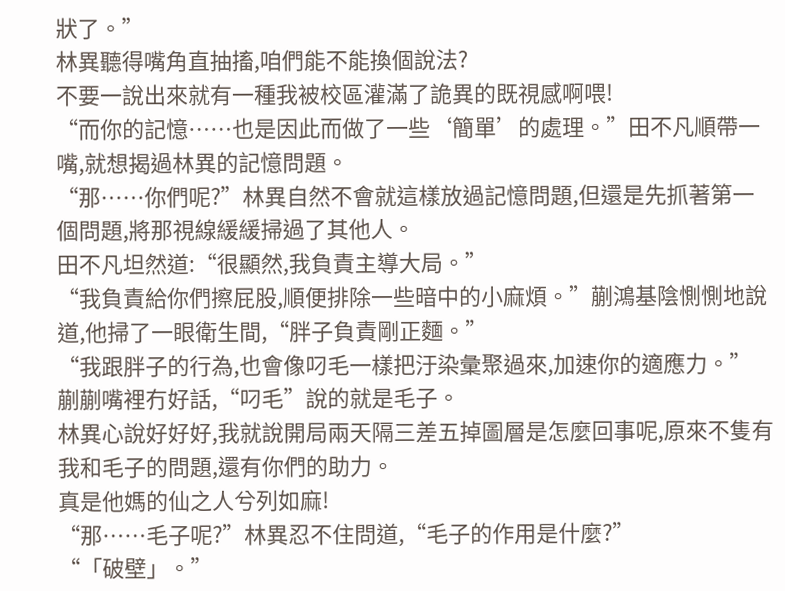狀了。”
林異聽得嘴角直抽搐,咱們能不能換個說法?
不要一說出來就有一種我被校區灌滿了詭異的既視感啊喂!
“而你的記憶……也是因此而做了一些‘簡單’的處理。”田不凡順帶一嘴,就想揭過林異的記憶問題。
“那……你們呢?”林異自然不會就這樣放過記憶問題,但還是先抓著第一個問題,將那視線緩緩掃過了其他人。
田不凡坦然道:“很顯然,我負責主導大局。”
“我負責給你們擦屁股,順便排除一些暗中的小麻煩。”蒯鴻基陰惻惻地說道,他掃了一眼衛生間,“胖子負責剛正麵。”
“我跟胖子的行為,也會像叼毛一樣把汙染彙聚過來,加速你的適應力。”
蒯蒯嘴裡冇好話,“叼毛”說的就是毛子。
林異心說好好好,我就說開局兩天隔三差五掉圖層是怎麼回事呢,原來不隻有我和毛子的問題,還有你們的助力。
真是他媽的仙之人兮列如麻!
“那……毛子呢?”林異忍不住問道,“毛子的作用是什麼?”
“「破壁」。”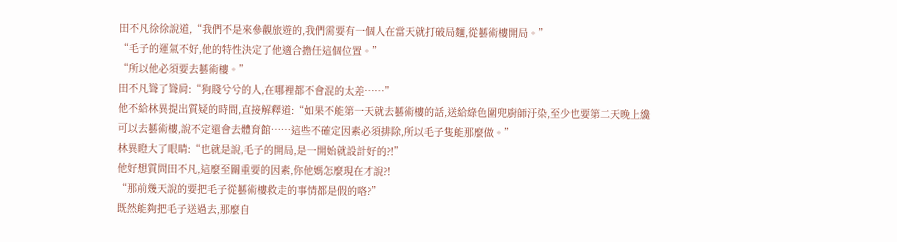田不凡徐徐說道,“我們不是來參觀旅遊的,我們需要有一個人在當天就打破局麵,從藝術樓開局。”
“毛子的運氣不好,他的特性決定了他適合擔任這個位置。”
“所以他必須要去藝術樓。”
田不凡聳了聳肩:“狗賤兮兮的人,在哪裡都不會混的太差……”
他不給林異提出質疑的時間,直接解釋道:“如果不能第一天就去藝術樓的話,送給綠色圍兜廚師汙染,至少也要第二天晚上纔可以去藝術樓,說不定還會去體育館……這些不確定因素必須排除,所以毛子隻能那麼做。”
林異瞪大了眼睛:“也就是說,毛子的開局,是一開始就設計好的?!”
他好想質問田不凡,這麼至關重要的因素,你他媽怎麼現在才說?!
“那前幾天說的要把毛子從藝術樓救走的事情都是假的咯?”
既然能夠把毛子送過去,那麼自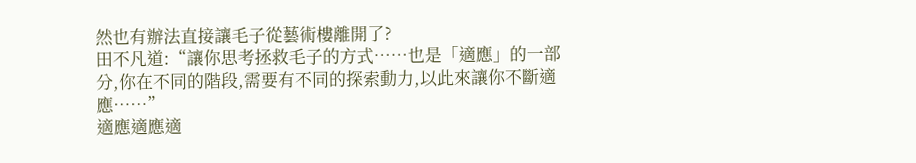然也有辦法直接讓毛子從藝術樓離開了?
田不凡道:“讓你思考拯救毛子的方式……也是「適應」的一部分,你在不同的階段,需要有不同的探索動力,以此來讓你不斷適應……”
適應適應適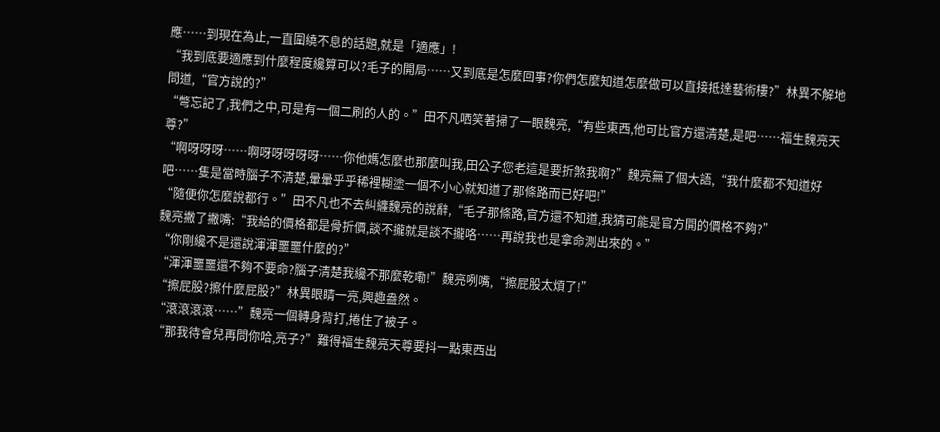應……到現在為止,一直圍繞不息的話題,就是「適應」!
“我到底要適應到什麼程度纔算可以?毛子的開局……又到底是怎麼回事?你們怎麼知道怎麼做可以直接抵達藝術樓?”林異不解地問道,“官方說的?”
“彆忘記了,我們之中,可是有一個二刷的人的。”田不凡哂笑著掃了一眼魏亮,“有些東西,他可比官方還清楚,是吧……福生魏亮天尊?”
“啊呀呀呀……啊呀呀呀呀呀……你他媽怎麼也那麼叫我,田公子您老這是要折煞我啊?”魏亮無了個大語,“我什麼都不知道好吧……隻是當時腦子不清楚,暈暈乎乎稀裡糊塗一個不小心就知道了那條路而已好吧!”
“隨便你怎麼說都行。”田不凡也不去糾纏魏亮的說辭,“毛子那條路,官方還不知道,我猜可能是官方開的價格不夠?”
魏亮撇了撇嘴:“我給的價格都是骨折價,談不攏就是談不攏咯……再說我也是拿命測出來的。”
“你剛纔不是還說渾渾噩噩什麼的?”
“渾渾噩噩還不夠不要命?腦子清楚我纔不那麼乾嘞!”魏亮咧嘴,“擦屁股太煩了!”
“擦屁股?擦什麼屁股?”林異眼睛一亮,興趣盎然。
“滾滾滾滾……”魏亮一個轉身背打,捲住了被子。
“那我待會兒再問你哈,亮子?”難得福生魏亮天尊要抖一點東西出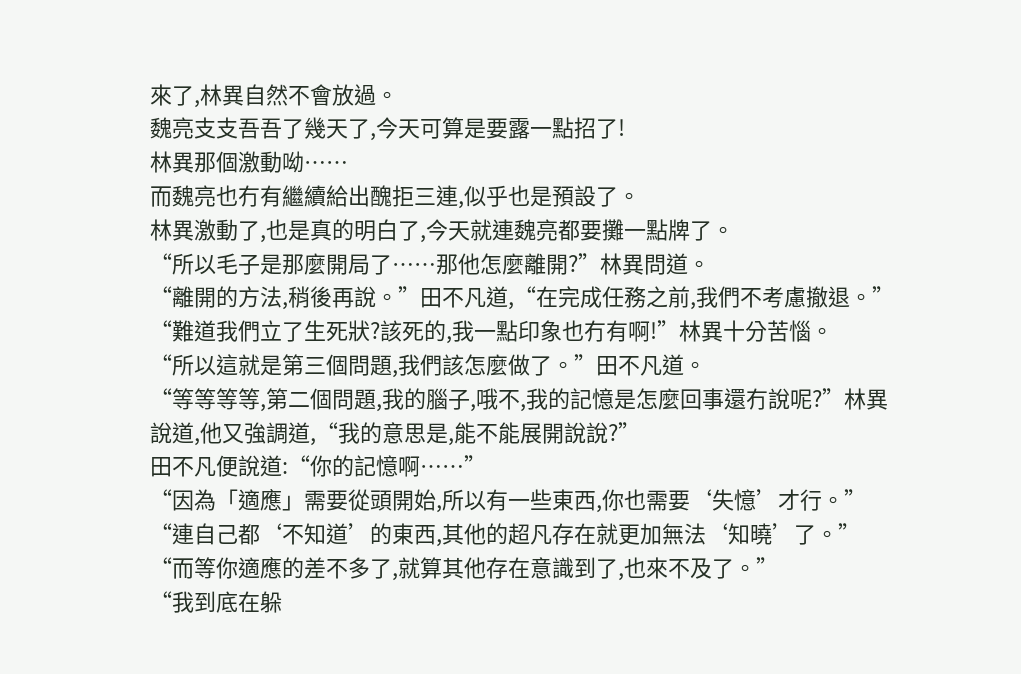來了,林異自然不會放過。
魏亮支支吾吾了幾天了,今天可算是要露一點招了!
林異那個激動呦……
而魏亮也冇有繼續給出醜拒三連,似乎也是預設了。
林異激動了,也是真的明白了,今天就連魏亮都要攤一點牌了。
“所以毛子是那麼開局了……那他怎麼離開?”林異問道。
“離開的方法,稍後再說。”田不凡道,“在完成任務之前,我們不考慮撤退。”
“難道我們立了生死狀?該死的,我一點印象也冇有啊!”林異十分苦惱。
“所以這就是第三個問題,我們該怎麼做了。”田不凡道。
“等等等等,第二個問題,我的腦子,哦不,我的記憶是怎麼回事還冇說呢?”林異說道,他又強調道,“我的意思是,能不能展開說說?”
田不凡便說道:“你的記憶啊……”
“因為「適應」需要從頭開始,所以有一些東西,你也需要‘失憶’才行。”
“連自己都‘不知道’的東西,其他的超凡存在就更加無法‘知曉’了。”
“而等你適應的差不多了,就算其他存在意識到了,也來不及了。”
“我到底在躲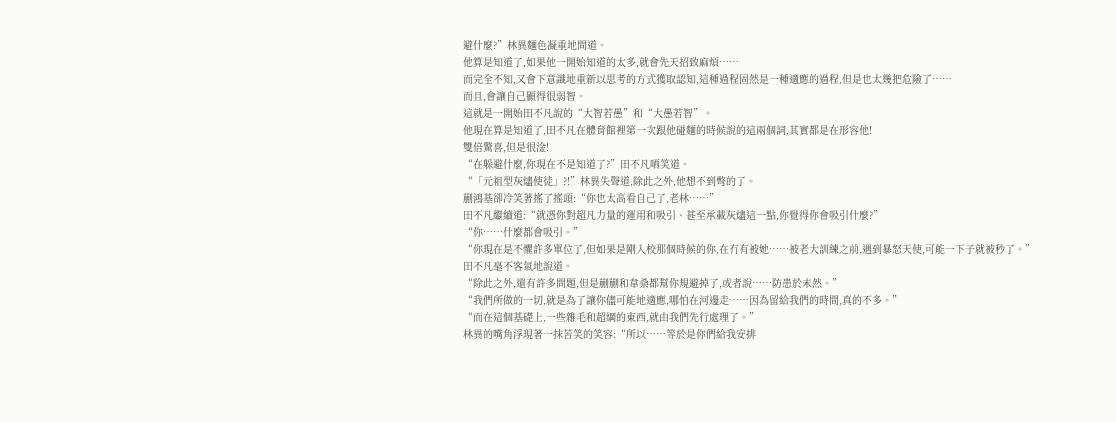避什麼?”林異麵色凝重地問道。
他算是知道了,如果他一開始知道的太多,就會先天招致麻煩……
而完全不知,又會下意識地重新以思考的方式獲取認知,這種過程固然是一種適應的過程,但是也太幾把危險了……
而且,會讓自己顯得很弱智。
這就是一開始田不凡說的“大智若愚”和“大愚若智”。
他現在算是知道了,田不凡在體育館裡第一次跟他碰麵的時候說的這兩個詞,其實都是在形容他!
雙倍驚喜,但是很淦!
“在躲避什麼,你現在不是知道了?”田不凡哂笑道。
“「元祖型灰燼使徒」?!”林異失聲道,除此之外,他想不到彆的了。
蒯鴻基卻冷笑著搖了搖頭:“你也太高看自己了,老林……”
田不凡繼續道:“就憑你對超凡力量的運用和吸引、甚至承載灰燼這一點,你覺得你會吸引什麼?”
“你……什麼都會吸引。”
“你現在是不懼許多單位了,但如果是剛入校那個時候的你,在冇有被她……被老大訓練之前,遇到暴怒天使,可能一下子就被秒了。”
田不凡毫不客氣地說道。
“除此之外,還有許多問題,但是蒯蒯和韋桑都幫你規避掉了,或者說……防患於未然。”
“我們所做的一切,就是為了讓你儘可能地適應,哪怕在河邊走……因為留給我們的時間,真的不多。”
“而在這個基礎上,一些雜毛和超綱的東西,就由我們先行處理了。”
林異的嘴角浮現著一抹苦笑的笑容:“所以……等於是你們給我安排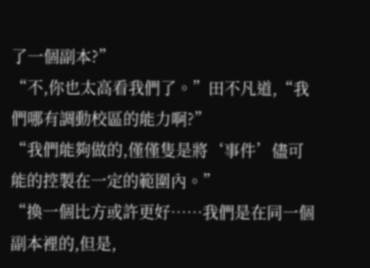了一個副本?”
“不,你也太高看我們了。”田不凡道,“我們哪有調動校區的能力啊?”
“我們能夠做的,僅僅隻是將‘事件’儘可能的控製在一定的範圍內。”
“換一個比方或許更好……我們是在同一個副本裡的,但是,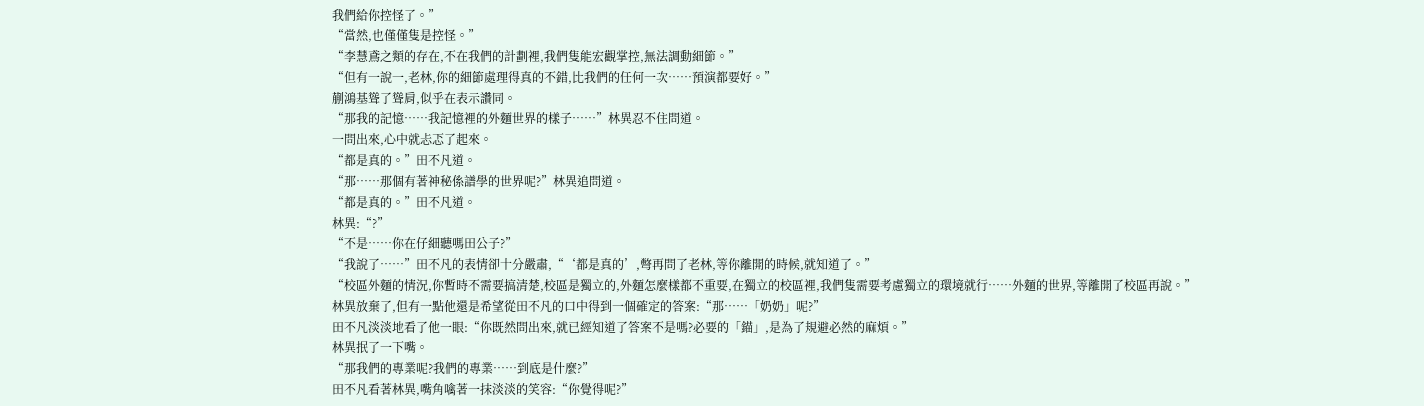我們給你控怪了。”
“當然,也僅僅隻是控怪。”
“李慧鳶之類的存在,不在我們的計劃裡,我們隻能宏觀掌控,無法調動細節。”
“但有一說一,老林,你的細節處理得真的不錯,比我們的任何一次……預演都要好。”
蒯鴻基聳了聳肩,似乎在表示讚同。
“那我的記憶……我記憶裡的外麵世界的樣子……”林異忍不住問道。
一問出來,心中就忐忑了起來。
“都是真的。”田不凡道。
“那……那個有著神秘係譜學的世界呢?”林異追問道。
“都是真的。”田不凡道。
林異:“?”
“不是……你在仔細聽嗎田公子?”
“我說了……”田不凡的表情卻十分嚴肅,“‘都是真的’,彆再問了老林,等你離開的時候,就知道了。”
“校區外麵的情況,你暫時不需要搞清楚,校區是獨立的,外麵怎麼樣都不重要,在獨立的校區裡,我們隻需要考慮獨立的環境就行……外麵的世界,等離開了校區再說。”
林異放棄了,但有一點他還是希望從田不凡的口中得到一個確定的答案:“那……「奶奶」呢?”
田不凡淡淡地看了他一眼:“你既然問出來,就已經知道了答案不是嗎?必要的「錨」,是為了規避必然的麻煩。”
林異抿了一下嘴。
“那我們的專業呢?我們的專業……到底是什麼?”
田不凡看著林異,嘴角噙著一抹淡淡的笑容:“你覺得呢?”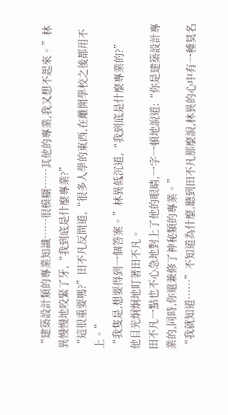“建築設計類的專業知識……很模糊……其他的專業,我又想不起來。”林異慢慢地咬緊了牙,“我到底是什麼專業?”
“這很重要嗎?”田不凡反問道,“很多人學的東西,在離開學校之後都用不上。”
“我隻是,想要得到一個答案。”林異低沉道,“我到底是什麼專業的?”
他目光炯炯地盯著田不凡。
田不凡一點也不心急地對上了他的眼睛,一字一頓地說道:“你是建築設計專業的,同時,你還兼修了神秘類的專業。”
“我就知道……”不知道為什麼,聽到田不凡那麼說,林異的心中有一種莫名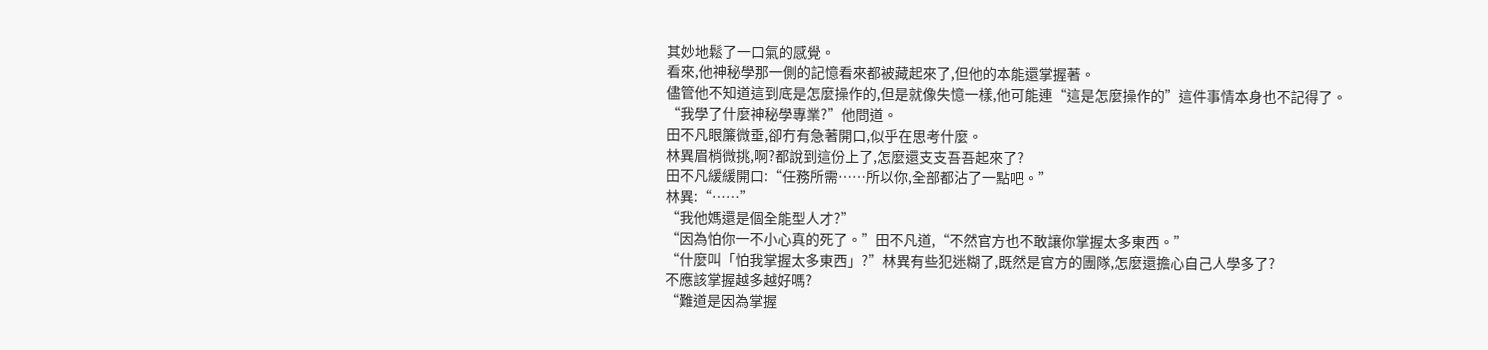其妙地鬆了一口氣的感覺。
看來,他神秘學那一側的記憶看來都被藏起來了,但他的本能還掌握著。
儘管他不知道這到底是怎麼操作的,但是就像失憶一樣,他可能連“這是怎麼操作的”這件事情本身也不記得了。
“我學了什麼神秘學專業?”他問道。
田不凡眼簾微垂,卻冇有急著開口,似乎在思考什麼。
林異眉梢微挑,啊?都說到這份上了,怎麼還支支吾吾起來了?
田不凡緩緩開口:“任務所需……所以你,全部都沾了一點吧。”
林異:“……”
“我他媽還是個全能型人才?”
“因為怕你一不小心真的死了。”田不凡道,“不然官方也不敢讓你掌握太多東西。”
“什麼叫「怕我掌握太多東西」?”林異有些犯迷糊了,既然是官方的團隊,怎麼還擔心自己人學多了?
不應該掌握越多越好嗎?
“難道是因為掌握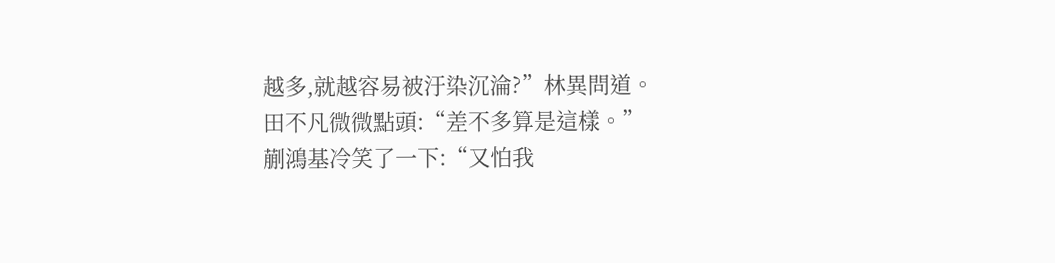越多,就越容易被汙染沉淪?”林異問道。
田不凡微微點頭:“差不多算是這樣。”
蒯鴻基冷笑了一下:“又怕我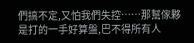們搞不定,又怕我們失控……那幫傢夥是打的一手好算盤,巴不得所有人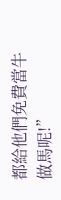都給他們免費當牛做馬呢!”